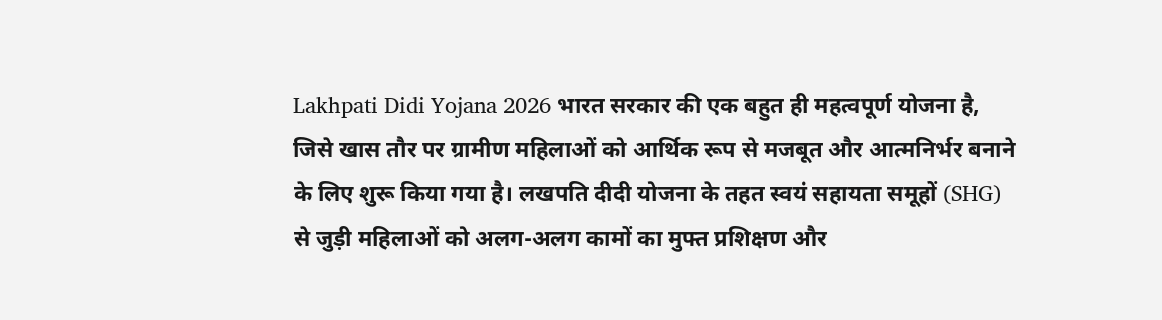Lakhpati Didi Yojana 2026 भारत सरकार की एक बहुत ही महत्वपूर्ण योजना है, जिसे खास तौर पर ग्रामीण महिलाओं को आर्थिक रूप से मजबूत और आत्मनिर्भर बनाने के लिए शुरू किया गया है। लखपति दीदी योजना के तहत स्वयं सहायता समूहों (SHG) से जुड़ी महिलाओं को अलग-अलग कामों का मुफ्त प्रशिक्षण और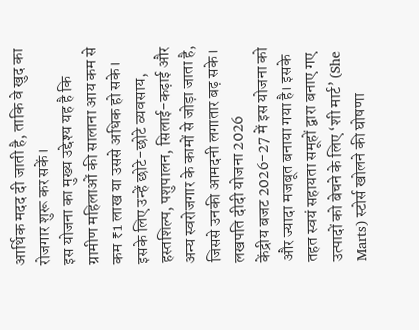आर्थिक मदद दी जाती है, ताकि वे खुद का रोजगार शुरू कर सकें।
इस योजना का मुख्य उद्देश्य यह है कि ग्रामीण महिलाओं की सालाना आय कम से कम ₹1 लाख या उससे अधिक हो सके। इसके लिए उन्हें छोटे-छोटे व्यवसाय, हस्तशिल्प, पशुपालन, सिलाई-कढ़ाई और अन्य स्वरोजगार के कामों से जोड़ा जाता है, जिससे उनकी आमदनी लगातार बढ़ सके।
लखपति दीदी योजना 2026
केंद्रीय बजट 2026-27 में इस योजना को और ज्यादा मजबूत बनाया गया है। इसके तहत स्वयं सहायता समूहों द्वारा बनाए गए उत्पादों को बेचने के लिए ‘शी मार्ट’ (She Marts) स्टोर्स खोलने की घोषणा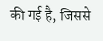की गई है, जिससे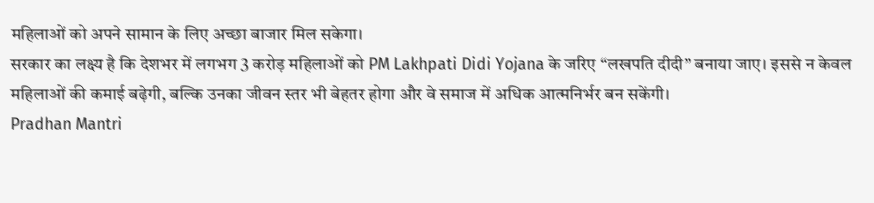महिलाओं को अपने सामान के लिए अच्छा बाजार मिल सकेगा।
सरकार का लक्ष्य है कि देशभर में लगभग 3 करोड़ महिलाओं को PM Lakhpati Didi Yojana के जरिए “लखपति दीदी” बनाया जाए। इससे न केवल महिलाओं की कमाई बढ़ेगी, बल्कि उनका जीवन स्तर भी बेहतर होगा और वे समाज में अधिक आत्मनिर्भर बन सकेंगी।
Pradhan Mantri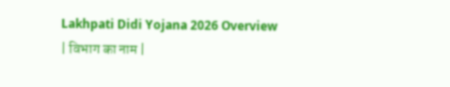Lakhpati Didi Yojana 2026 Overview
| विभाग का नाम |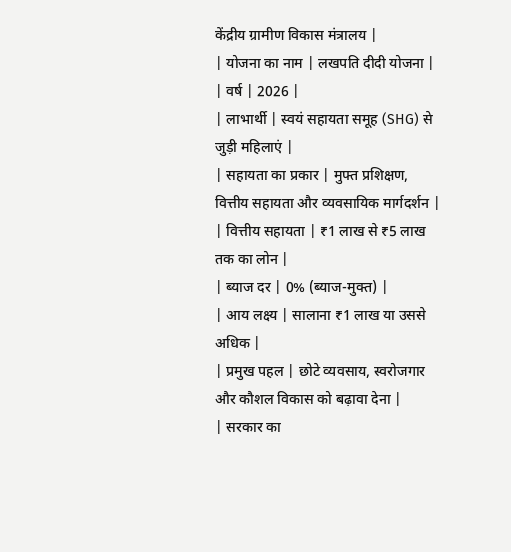केंद्रीय ग्रामीण विकास मंत्रालय |
| योजना का नाम | लखपति दीदी योजना |
| वर्ष | 2026 |
| लाभार्थी | स्वयं सहायता समूह (SHG) से जुड़ी महिलाएं |
| सहायता का प्रकार | मुफ्त प्रशिक्षण, वित्तीय सहायता और व्यवसायिक मार्गदर्शन |
| वित्तीय सहायता | ₹1 लाख से ₹5 लाख तक का लोन |
| ब्याज दर | 0% (ब्याज-मुक्त) |
| आय लक्ष्य | सालाना ₹1 लाख या उससे अधिक |
| प्रमुख पहल | छोटे व्यवसाय, स्वरोजगार और कौशल विकास को बढ़ावा देना |
| सरकार का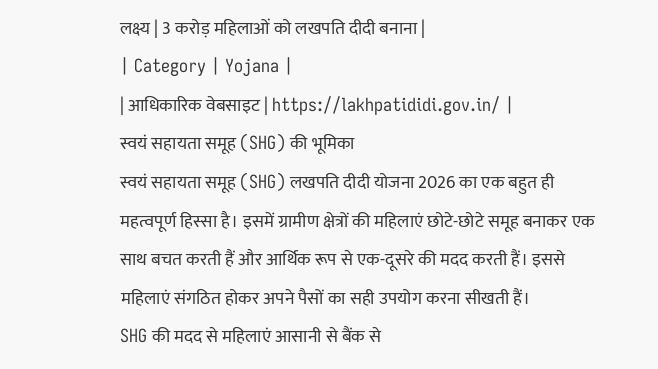लक्ष्य | 3 करोड़ महिलाओं को लखपति दीदी बनाना |
| Category | Yojana |
| आधिकारिक वेबसाइट | https://lakhpatididi.gov.in/ |
स्वयं सहायता समूह (SHG) की भूमिका
स्वयं सहायता समूह (SHG) लखपति दीदी योजना 2026 का एक बहुत ही महत्वपूर्ण हिस्सा है। इसमें ग्रामीण क्षेत्रों की महिलाएं छोटे-छोटे समूह बनाकर एक साथ बचत करती हैं और आर्थिक रूप से एक-दूसरे की मदद करती हैं। इससे महिलाएं संगठित होकर अपने पैसों का सही उपयोग करना सीखती हैं।
SHG की मदद से महिलाएं आसानी से बैंक से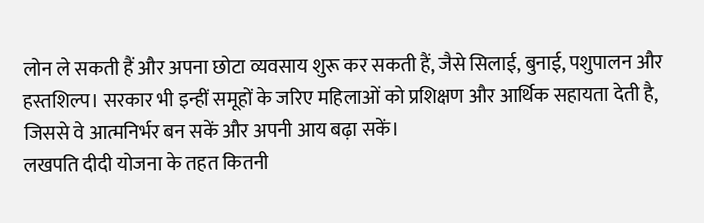लोन ले सकती हैं और अपना छोटा व्यवसाय शुरू कर सकती हैं, जैसे सिलाई, बुनाई, पशुपालन और हस्तशिल्प। सरकार भी इन्हीं समूहों के जरिए महिलाओं को प्रशिक्षण और आर्थिक सहायता देती है, जिससे वे आत्मनिर्भर बन सकें और अपनी आय बढ़ा सकें।
लखपति दीदी योजना के तहत कितनी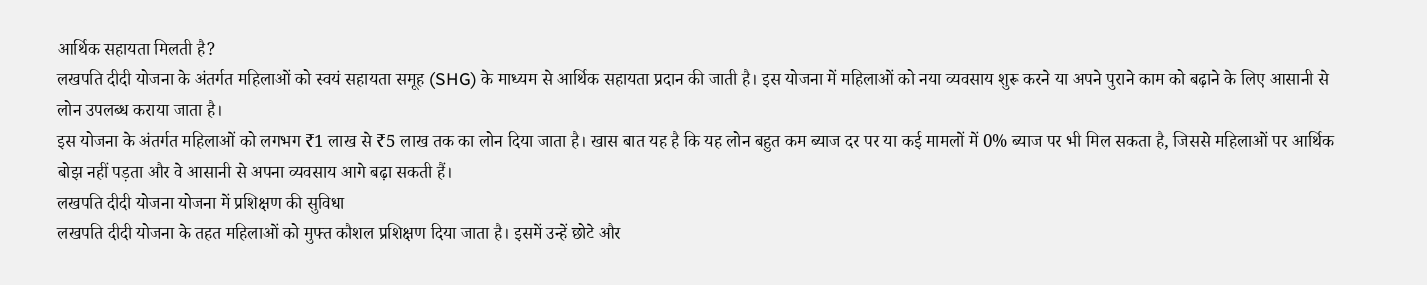आर्थिक सहायता मिलती है?
लखपति दीदी योजना के अंतर्गत महिलाओं को स्वयं सहायता समूह (SHG) के माध्यम से आर्थिक सहायता प्रदान की जाती है। इस योजना में महिलाओं को नया व्यवसाय शुरू करने या अपने पुराने काम को बढ़ाने के लिए आसानी से लोन उपलब्ध कराया जाता है।
इस योजना के अंतर्गत महिलाओं को लगभग ₹1 लाख से ₹5 लाख तक का लोन दिया जाता है। खास बात यह है कि यह लोन बहुत कम ब्याज दर पर या कई मामलों में 0% ब्याज पर भी मिल सकता है, जिससे महिलाओं पर आर्थिक बोझ नहीं पड़ता और वे आसानी से अपना व्यवसाय आगे बढ़ा सकती हैं।
लखपति दीदी योजना योजना में प्रशिक्षण की सुविधा
लखपति दीदी योजना के तहत महिलाओं को मुफ्त कौशल प्रशिक्षण दिया जाता है। इसमें उन्हें छोटे और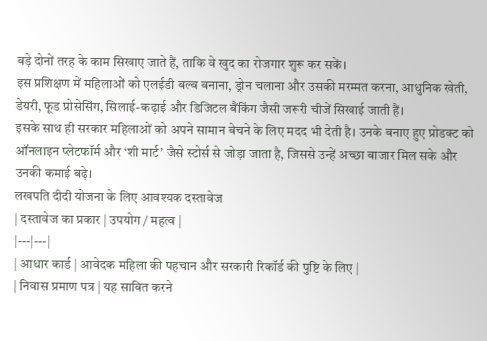बड़े दोनों तरह के काम सिखाए जाते हैं, ताकि वे खुद का रोजगार शुरू कर सकें।
इस प्रशिक्षण में महिलाओं को एलईडी बल्ब बनाना, ड्रोन चलाना और उसकी मरम्मत करना, आधुनिक खेती, डेयरी, फूड प्रोसेसिंग, सिलाई-कढ़ाई और डिजिटल बैंकिंग जैसी जरूरी चीजें सिखाई जाती हैं।
इसके साथ ही सरकार महिलाओं को अपने सामान बेचने के लिए मदद भी देती है। उनके बनाए हुए प्रोडक्ट को ऑनलाइन प्लेटफॉर्म और ‘शी मार्ट’ जैसे स्टोर्स से जोड़ा जाता है, जिससे उन्हें अच्छा बाजार मिल सके और उनकी कमाई बढ़े।
लखपति दीदी योजना के लिए आवश्यक दस्तावेज
| दस्तावेज का प्रकार | उपयोग / महत्व |
|---|---|
| आधार कार्ड | आवेदक महिला की पहचान और सरकारी रिकॉर्ड की पुष्टि के लिए |
| निवास प्रमाण पत्र | यह साबित करने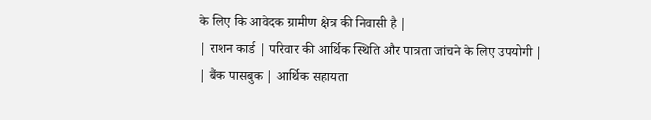के लिए कि आवेदक ग्रामीण क्षेत्र की निवासी है |
| राशन कार्ड | परिवार की आर्थिक स्थिति और पात्रता जांचने के लिए उपयोगी |
| बैंक पासबुक | आर्थिक सहायता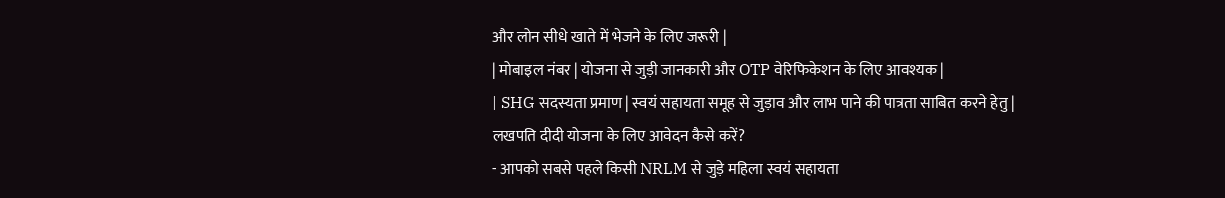और लोन सीधे खाते में भेजने के लिए जरूरी |
| मोबाइल नंबर | योजना से जुड़ी जानकारी और OTP वेरिफिकेशन के लिए आवश्यक |
| SHG सदस्यता प्रमाण | स्वयं सहायता समूह से जुड़ाव और लाभ पाने की पात्रता साबित करने हेतु |
लखपति दीदी योजना के लिए आवेदन कैसे करें?
- आपको सबसे पहले किसी NRLM से जुड़े महिला स्वयं सहायता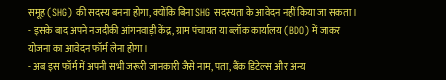समूह (SHG) की सदस्य बनना होगा, क्योंकि बिना SHG सदस्यता के आवेदन नहीं किया जा सकता।
- इसके बाद अपने नजदीकी आंगनवाड़ी केंद्र, ग्राम पंचायत या ब्लॉक कार्यालय (BDO) में जाकर योजना का आवेदन फॉर्म लेना होगा।
- अब इस फॉर्म में अपनी सभी जरूरी जानकारी जैसे नाम, पता, बैंक डिटेल्स और अन्य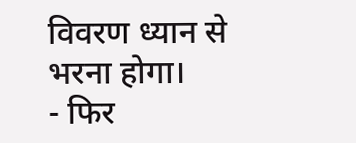विवरण ध्यान से भरना होगा।
- फिर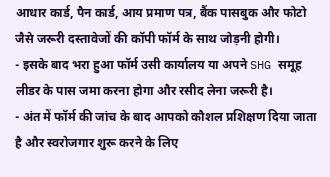आधार कार्ड, पैन कार्ड, आय प्रमाण पत्र, बैंक पासबुक और फोटो जैसे जरूरी दस्तावेजों की कॉपी फॉर्म के साथ जोड़नी होगी।
- इसके बाद भरा हुआ फॉर्म उसी कार्यालय या अपने SHG समूह लीडर के पास जमा करना होगा और रसीद लेना जरूरी है।
- अंत में फॉर्म की जांच के बाद आपको कौशल प्रशिक्षण दिया जाता है और स्वरोजगार शुरू करने के लिए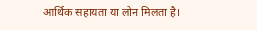आर्थिक सहायता या लोन मिलता है।